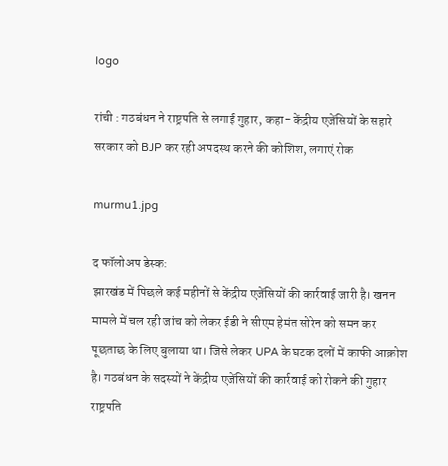logo

रांची : गठबंधन ने राष्ट्रपति से लगाई गुहार, कहा- केंद्रीय एजेंसियों के सहारे सरकार को BJP कर रही अपदस्थ करने की कोशिश, लगाएं रोक

murmu1.jpg

द फॉलोअप डेस्क:
झारखंड में पिछले कई महीनों से केंद्रीय एजेंसियों की कार्रवाई जारी है। खनन मामले में चल रही जांच को लेकर ईडी ने सीएम हेमंत सोरेन को समन कर पूछताछ के लिए बुलाया था। जिसे लेकर UPA के घटक दलों में काफी आक्रोश है। गठबंधन के सदस्यों ने केंद्रीय एजेंसियों की कार्रवाई को रोकने की गुहार राष्ट्रपति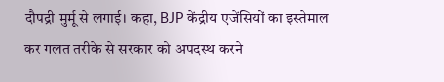दौपद्री मुर्मू से लगाई। कहा, BJP केंद्रीय एजेंसियों का इस्तेमाल कर गलत तरीके से सरकार को अपदस्थ करने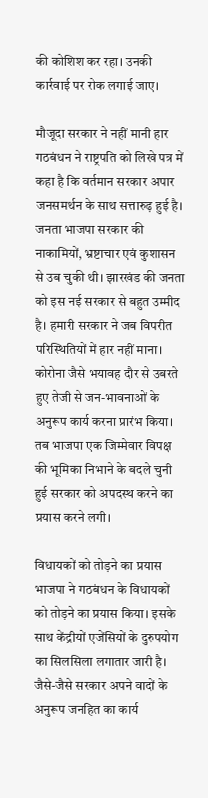की कोशिश कर रहा। उनकी कार्रवाई पर रोक लगाई जाए।

मौजूदा सरकार ने नहीं मानी हार
गठबंधन ने राष्ट्रपति को लिखे पत्र में कहा है कि वर्तमान सरकार अपार जनसमर्थन के साथ सत्तारुढ़ हुई है। जनता भाजपा सरकार की नाकामियों, भ्रष्टाचार एवं कुशासन से उब चुकी थी। झारखंड की जनता को इस नई सरकार से बहुत उम्मीद है। हमारी सरकार ने जब विपरीत परिस्थितियों में हार नहीं माना। कोरोना जैसे भयावह दौर से उबरते हुए तेजी से जन-भावनाओं के अनुरूप कार्य करना प्रारंभ किया। तब भाजपा एक जिम्मेवार विपक्ष की भूमिका निभाने के बदले चुनी हुई सरकार को अपदस्थ करने का प्रयास करने लगी।

विधायकों को तोड़ने का प्रयास
भाजपा ने गठबंधन के विधायकों को तोड़ने का प्रयास किया। इसके साथ केंद्रीयों एजेंसियों के दुरुपयोग का सिलसिला लगातार जारी है। जैसे-जैसे सरकार अपने वादों के अनुरूप जनहित का कार्य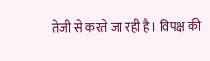तेजी से करते जा रही है। विपक्ष की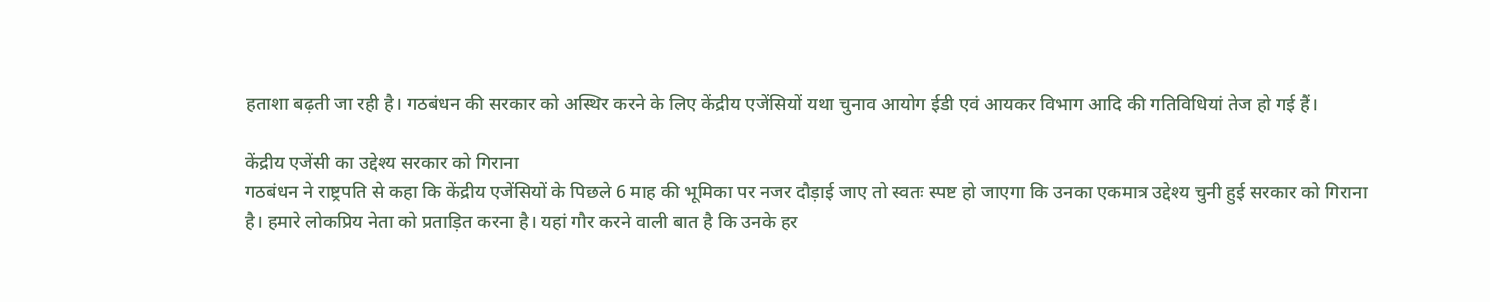हताशा बढ़ती जा रही है। गठबंधन की सरकार को अस्थिर करने के लिए केंद्रीय एजेंसियों यथा चुनाव आयोग ईडी एवं आयकर विभाग आदि की गतिविधियां तेज हो गई हैं।

केंद्रीय एजेंसी का उद्देश्य सरकार को गिराना
गठबंधन ने राष्ट्रपति से कहा कि केंद्रीय एजेंसियों के पिछले 6 माह की भूमिका पर नजर दौड़ाई जाए तो स्वतः स्पष्ट हो जाएगा कि उनका एकमात्र उद्देश्य चुनी हुई सरकार को गिराना है। हमारे लोकप्रिय नेता को प्रताड़ित करना है। यहां गौर करने वाली बात है कि उनके हर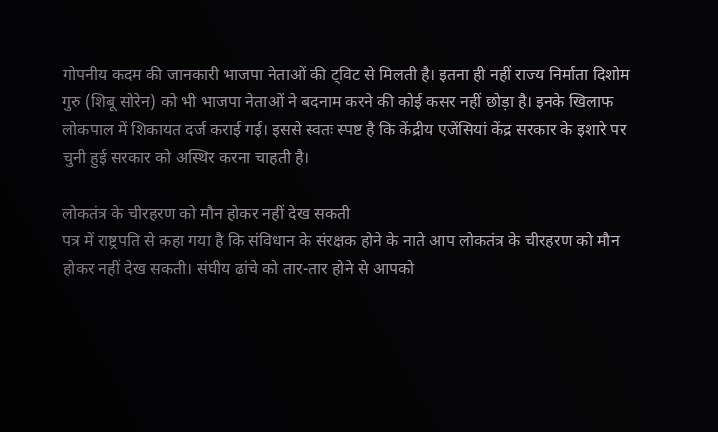गोपनीय कदम की जानकारी भाजपा नेताओं की ट्विट से मिलती है। इतना ही नहीं राज्य निर्माता दिशोम गुरु (शिबू सोरेन) को भी भाजपा नेताओं ने बदनाम करने की कोई कसर नहीं छोड़ा है। इनके खिलाफ लोकपाल में शिकायत दर्ज कराई गई। इससे स्वतः स्पष्ट है कि केंद्रीय एजेंसियां केंद्र सरकार के इशारे पर चुनी हुई सरकार को अस्थिर करना चाहती है।

लोकतंत्र के चीरहरण को मौन होकर नहीं देख सकती
पत्र में राष्ट्रपति से कहा गया है कि संविधान के संरक्षक होने के नाते आप लोकतंत्र के चीरहरण को मौन होकर नहीं देख सकती। संघीय ढांचे को तार-तार होने से आपको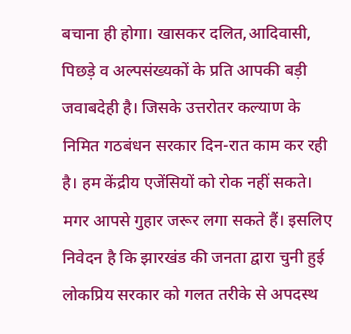बचाना ही होगा। खासकर दलित,आदिवासी, पिछड़े व अल्पसंख्यकों के प्रति आपकी बड़ी जवाबदेही है। जिसके उत्तरोतर कल्याण के निमित गठबंधन सरकार दिन-रात काम कर रही है। हम केंद्रीय एजेंसियों को रोक नहीं सकते। मगर आपसे गुहार जरूर लगा सकते हैं। इसलिए निवेदन है कि झारखंड की जनता द्वारा चुनी हुई लोकप्रिय सरकार को गलत तरीके से अपदस्थ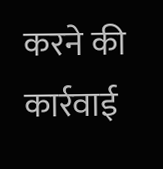करने की कार्रवाई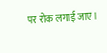पर रोक लगाई जाए।